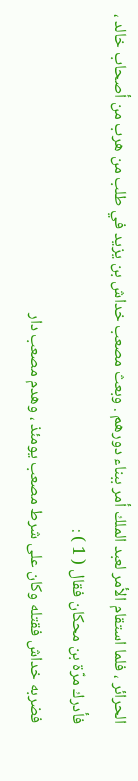الحرائر ، فلما استقام الأمر لعبد الملك أمر ببناء دورهم . وبعث مصعب خداش بن يزيد في طلب من هرب من أصحاب خالد ، فأدرك مرّة بن محكان فقال ( 1 ) :
فضربه خداش فقتله وكان على شرط مصعب يومئذ ، وهدم مصعب دار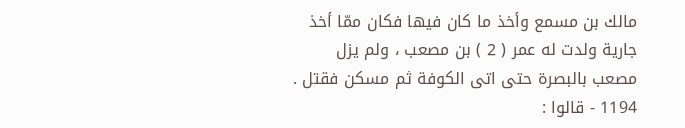مالك بن مسمع وأخذ ما كان فيها فكان ممّا أخذ جارية ولدت له عمر ( 2 ) بن مصعب ، ولم يزل مصعب بالبصرة حتى اتى الكوفة ثم مسكن فقتل . 1194 - قالوا :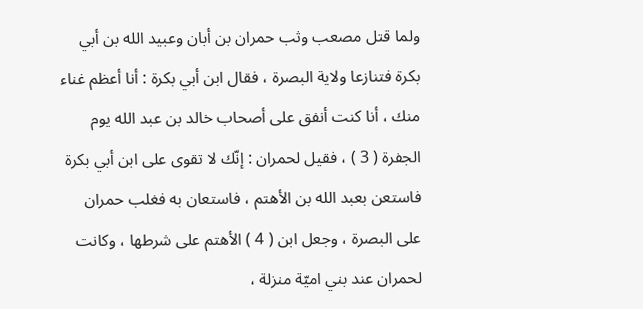ولما قتل مصعب وثب حمران بن أبان وعبيد الله بن أبي بكرة فتنازعا ولاية البصرة ، فقال ابن أبي بكرة : أنا أعظم غناء منك ، أنا كنت أنفق على أصحاب خالد بن عبد الله يوم الجفرة ( 3 ) ، فقيل لحمران : إنّك لا تقوى على ابن أبي بكرة فاستعن بعبد الله بن الأهتم ، فاستعان به فغلب حمران على البصرة ، وجعل ابن ( 4 ) الأهتم على شرطها ، وكانت لحمران عند بني اميّة منزلة ،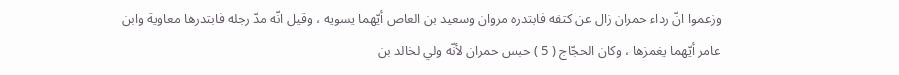وزعموا انّ رداء حمران زال عن كتفه فابتدره مروان وسعيد بن العاص أيّهما يسويه ، وقيل انّه مدّ رجله فابتدرها معاوية وابن عامر أيّهما يغمزها ، وكان الحجّاج ( 5 ) حبس حمران لأنّه ولي لخالد بن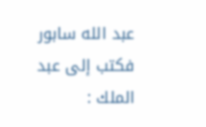عبد الله سابور فكتب إلى عبد الملك :